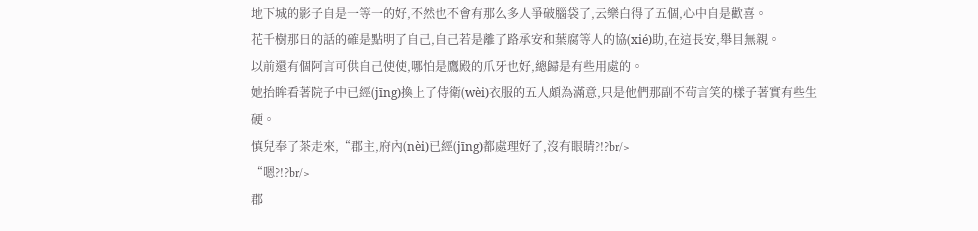地下城的影子自是一等一的好,不然也不會有那么多人爭破腦袋了,云樂白得了五個,心中自是歡喜。
花千樹那日的話的確是點明了自己,自己若是離了路承安和葉腐等人的協(xié)助,在這長安,舉目無親。
以前還有個阿言可供自己使使,哪怕是鷹殿的爪牙也好,總歸是有些用處的。
她抬眸看著院子中已經(jīng)換上了侍衛(wèi)衣服的五人頗為滿意,只是他們那副不茍言笑的樣子著實有些生硬。
慎兒奉了茶走來,“郡主,府內(nèi)已經(jīng)都處理好了,沒有眼睛?!?br/>
“嗯?!?br/>
郡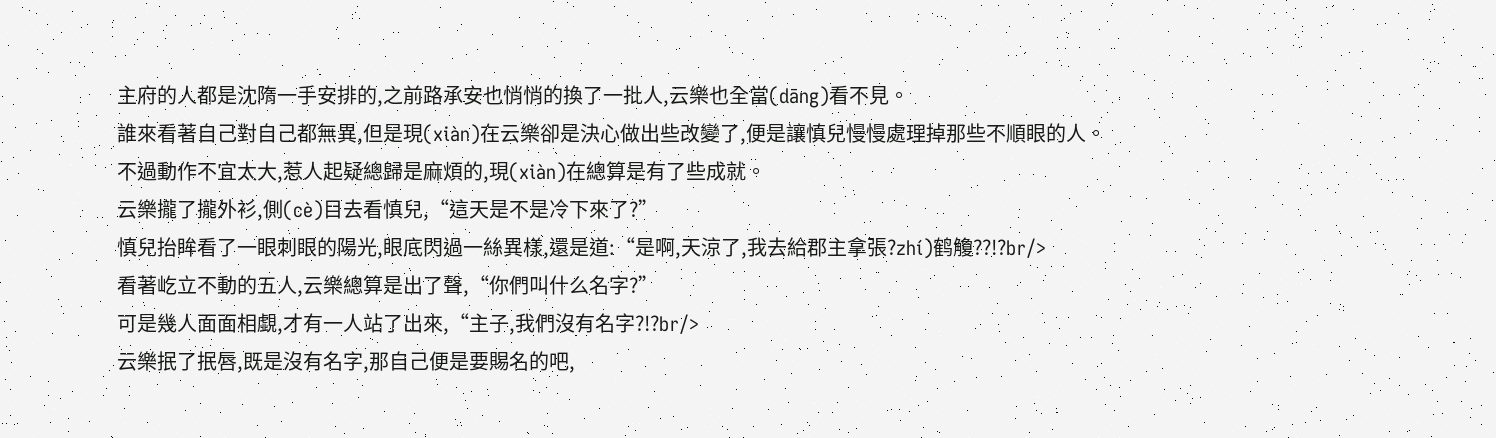主府的人都是沈隋一手安排的,之前路承安也悄悄的換了一批人,云樂也全當(dāng)看不見。
誰來看著自己對自己都無異,但是現(xiàn)在云樂卻是決心做出些改變了,便是讓慎兒慢慢處理掉那些不順眼的人。
不過動作不宜太大,惹人起疑總歸是麻煩的,現(xiàn)在總算是有了些成就。
云樂攏了攏外衫,側(cè)目去看慎兒,“這天是不是冷下來了?”
慎兒抬眸看了一眼刺眼的陽光,眼底閃過一絲異樣,還是道:“是啊,天涼了,我去給郡主拿張?zhí)鹤觼??!?br/>
看著屹立不動的五人,云樂總算是出了聲,“你們叫什么名字?”
可是幾人面面相覷,才有一人站了出來,“主子,我們沒有名字?!?br/>
云樂抿了抿唇,既是沒有名字,那自己便是要賜名的吧,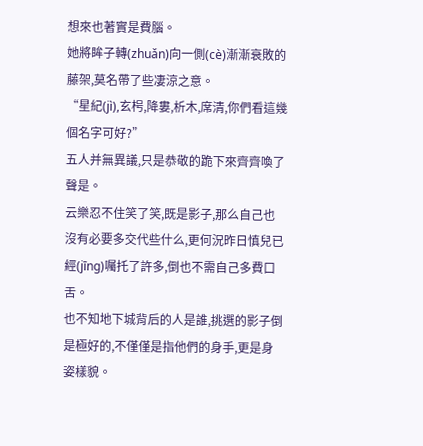想來也著實是費腦。
她將眸子轉(zhuǎn)向一側(cè)漸漸衰敗的藤架,莫名帶了些凄涼之意。
“星紀(jì),玄枵,降婁,析木,席清,你們看這幾個名字可好?”
五人并無異議,只是恭敬的跪下來齊齊喚了聲是。
云樂忍不住笑了笑,既是影子,那么自己也沒有必要多交代些什么,更何況昨日慎兒已經(jīng)囑托了許多,倒也不需自己多費口舌。
也不知地下城背后的人是誰,挑選的影子倒是極好的,不僅僅是指他們的身手,更是身姿樣貌。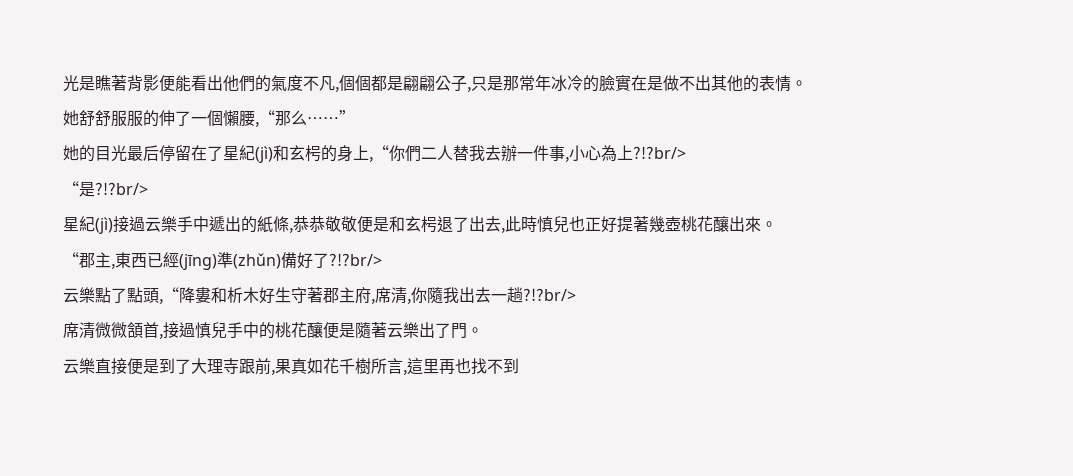光是瞧著背影便能看出他們的氣度不凡,個個都是翩翩公子,只是那常年冰冷的臉實在是做不出其他的表情。
她舒舒服服的伸了一個懶腰,“那么……”
她的目光最后停留在了星紀(jì)和玄枵的身上,“你們二人替我去辦一件事,小心為上?!?br/>
“是?!?br/>
星紀(jì)接過云樂手中遞出的紙條,恭恭敬敬便是和玄枵退了出去,此時慎兒也正好提著幾壺桃花釀出來。
“郡主,東西已經(jīng)準(zhǔn)備好了?!?br/>
云樂點了點頭,“降婁和析木好生守著郡主府,席清,你隨我出去一趟?!?br/>
席清微微頷首,接過慎兒手中的桃花釀便是隨著云樂出了門。
云樂直接便是到了大理寺跟前,果真如花千樹所言,這里再也找不到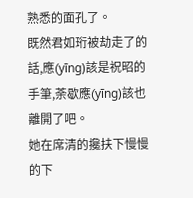熟悉的面孔了。
既然君如珩被劫走了的話,應(yīng)該是祝昭的手筆,荼歇應(yīng)該也離開了吧。
她在席清的攙扶下慢慢的下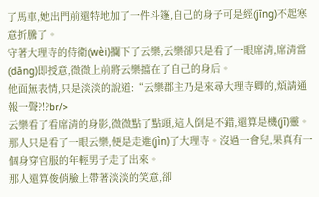了馬車,她出門前還特地加了一件斗篷,自己的身子可是經(jīng)不起寒意折騰了。
守著大理寺的侍衛(wèi)攔下了云樂,云樂卻只是看了一眼席清,席清當(dāng)即授意,微微上前將云樂擋在了自己的身后。
他面無表情,只是淡淡的說道:“云樂郡主乃是來尋大理寺卿的,煩請通報一聲?!?br/>
云樂看了看席清的身影,微微點了點頭,這人倒是不錯,還算是機(jī)靈。
那人只是看了一眼云樂,便是走進(jìn)了大理寺。沒過一會兒,果真有一個身穿官服的年輕男子走了出來。
那人還算俊俏臉上帶著淡淡的笑意,卻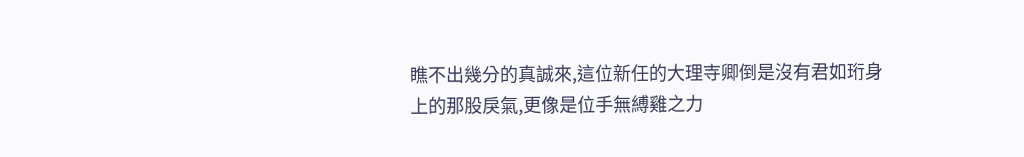瞧不出幾分的真誠來,這位新任的大理寺卿倒是沒有君如珩身上的那股戾氣,更像是位手無縛雞之力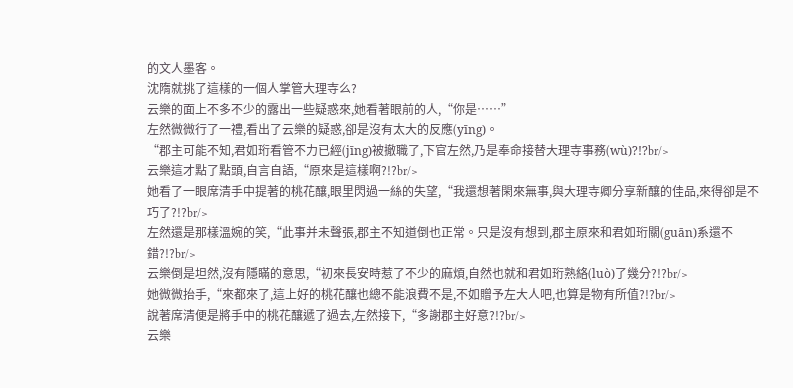的文人墨客。
沈隋就挑了這樣的一個人掌管大理寺么?
云樂的面上不多不少的露出一些疑惑來,她看著眼前的人,“你是……”
左然微微行了一禮,看出了云樂的疑惑,卻是沒有太大的反應(yīng)。
“郡主可能不知,君如珩看管不力已經(jīng)被撤職了,下官左然,乃是奉命接替大理寺事務(wù)?!?br/>
云樂這才點了點頭,自言自語,“原來是這樣啊?!?br/>
她看了一眼席清手中提著的桃花釀,眼里閃過一絲的失望,“我還想著閑來無事,與大理寺卿分享新釀的佳品,來得卻是不巧了?!?br/>
左然還是那樣溫婉的笑,“此事并未聲張,郡主不知道倒也正常。只是沒有想到,郡主原來和君如珩關(guān)系還不錯?!?br/>
云樂倒是坦然,沒有隱瞞的意思,“初來長安時惹了不少的麻煩,自然也就和君如珩熟絡(luò)了幾分?!?br/>
她微微抬手,“來都來了,這上好的桃花釀也總不能浪費不是,不如贈予左大人吧,也算是物有所值?!?br/>
說著席清便是將手中的桃花釀遞了過去,左然接下,“多謝郡主好意?!?br/>
云樂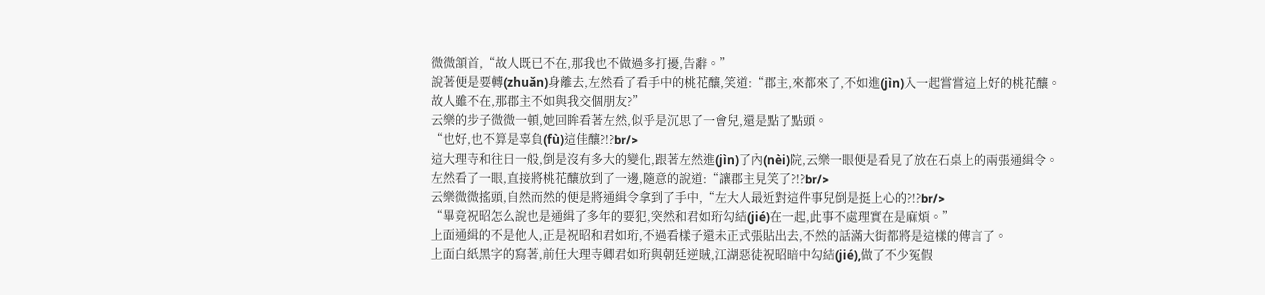微微頷首,“故人既已不在,那我也不做過多打擾,告辭。”
說著便是要轉(zhuǎn)身離去,左然看了看手中的桃花釀,笑道:“郡主,來都來了,不如進(jìn)入一起嘗嘗這上好的桃花釀。故人雖不在,那郡主不如與我交個朋友?”
云樂的步子微微一頓,她回眸看著左然,似乎是沉思了一會兒,還是點了點頭。
“也好,也不算是辜負(fù)這佳釀?!?br/>
這大理寺和往日一般,倒是沒有多大的變化,跟著左然進(jìn)了內(nèi)院,云樂一眼便是看見了放在石桌上的兩張通緝令。
左然看了一眼,直接將桃花釀放到了一邊,隨意的說道:“讓郡主見笑了?!?br/>
云樂微微搖頭,自然而然的便是將通緝令拿到了手中,“左大人最近對這件事兒倒是挺上心的?!?br/>
“畢竟祝昭怎么說也是通緝了多年的要犯,突然和君如珩勾結(jié)在一起,此事不處理實在是麻煩。”
上面通緝的不是他人,正是祝昭和君如珩,不過看樣子還未正式張貼出去,不然的話滿大街都將是這樣的傳言了。
上面白紙黑字的寫著,前任大理寺卿君如珩與朝廷逆賊,江湖惡徒祝昭暗中勾結(jié),做了不少冤假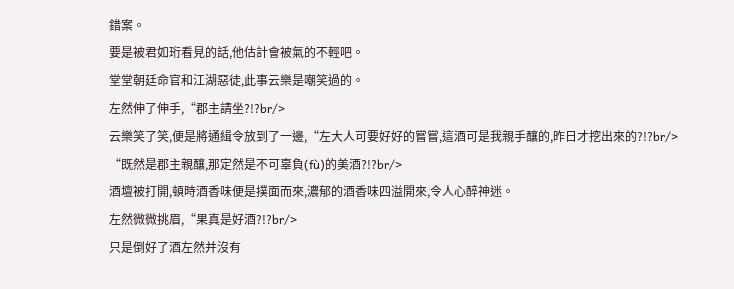錯案。
要是被君如珩看見的話,他估計會被氣的不輕吧。
堂堂朝廷命官和江湖惡徒,此事云樂是嘲笑過的。
左然伸了伸手,“郡主請坐?!?br/>
云樂笑了笑,便是將通緝令放到了一邊,“左大人可要好好的嘗嘗,這酒可是我親手釀的,昨日才挖出來的?!?br/>
“既然是郡主親釀,那定然是不可辜負(fù)的美酒?!?br/>
酒壇被打開,頓時酒香味便是撲面而來,濃郁的酒香味四溢開來,令人心醉神迷。
左然微微挑眉,“果真是好酒?!?br/>
只是倒好了酒左然并沒有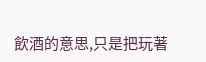飲酒的意思,只是把玩著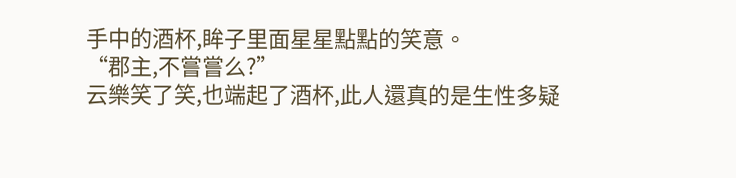手中的酒杯,眸子里面星星點點的笑意。
“郡主,不嘗嘗么?”
云樂笑了笑,也端起了酒杯,此人還真的是生性多疑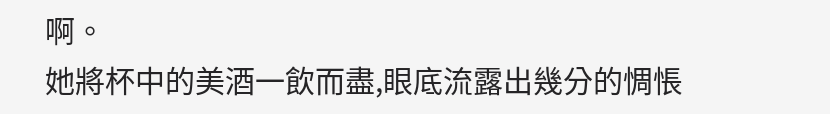啊。
她將杯中的美酒一飲而盡,眼底流露出幾分的惆悵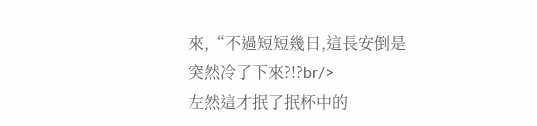來,“不過短短幾日,這長安倒是突然冷了下來?!?br/>
左然這才抿了抿杯中的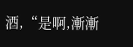酒,“是啊,漸漸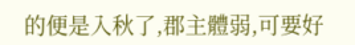的便是入秋了,郡主體弱,可要好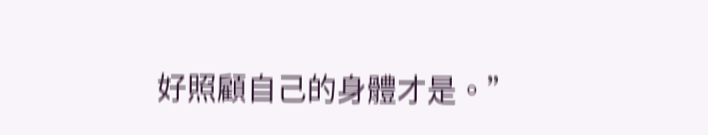好照顧自己的身體才是。”